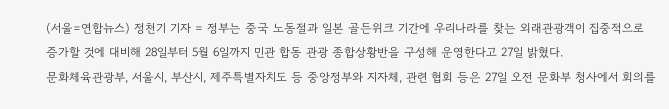(서울=연합뉴스) 정천기 기자 = 정부는 중국 노동절과 일본 골든위크 기간에 우리나라를 찾는 외래관광객이 집중적으로 증가할 것에 대비해 28일부터 5월 6일까지 민관 합동 관광 종합상황반을 구성해 운영한다고 27일 밝혔다.
문화체육관광부, 서울시, 부산시, 제주특별자치도 등 중앙정부와 지자체, 관련 협회 등은 27일 오전 문화부 청사에서 회의를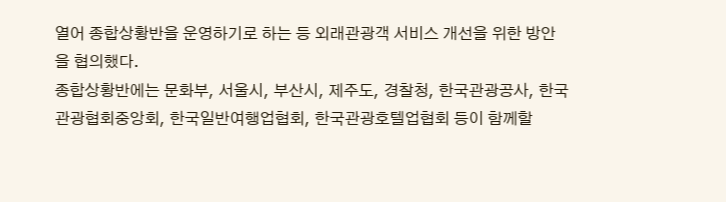열어 종합상황반을 운영하기로 하는 등 외래관광객 서비스 개선을 위한 방안을 협의했다.
종합상황반에는 문화부, 서울시, 부산시, 제주도, 경찰청, 한국관광공사, 한국관광협회중앙회, 한국일반여행업협회, 한국관광호텔업협회 등이 함께할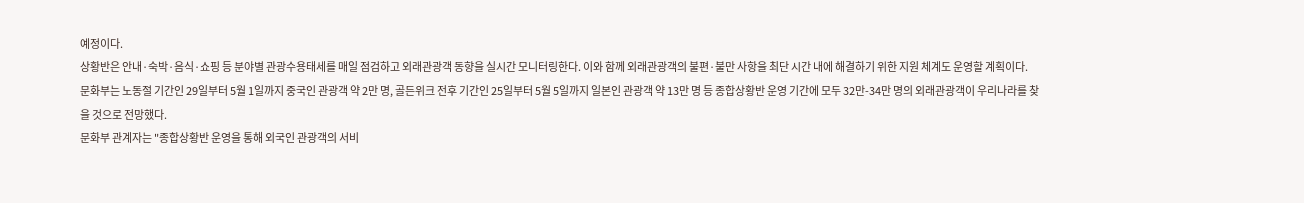예정이다.
상황반은 안내·숙박·음식·쇼핑 등 분야별 관광수용태세를 매일 점검하고 외래관광객 동향을 실시간 모니터링한다. 이와 함께 외래관광객의 불편·불만 사항을 최단 시간 내에 해결하기 위한 지원 체계도 운영할 계획이다.
문화부는 노동절 기간인 29일부터 5월 1일까지 중국인 관광객 약 2만 명, 골든위크 전후 기간인 25일부터 5월 5일까지 일본인 관광객 약 13만 명 등 종합상황반 운영 기간에 모두 32만-34만 명의 외래관광객이 우리나라를 찾을 것으로 전망했다.
문화부 관계자는 "종합상황반 운영을 통해 외국인 관광객의 서비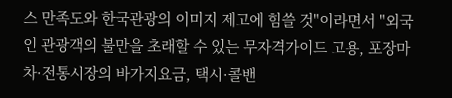스 만족도와 한국관광의 이미지 제고에 힘쓸 것"이라면서 "외국인 관광객의 불만을 초래할 수 있는 무자격가이드 고용, 포장마차·전통시장의 바가지요금, 택시·콜밴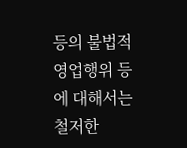등의 불법적 영업행위 등에 대해서는 철저한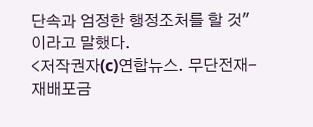단속과 엄정한 행정조처를 할 것"이라고 말했다.
<저작권자(c)연합뉴스. 무단전재-재배포금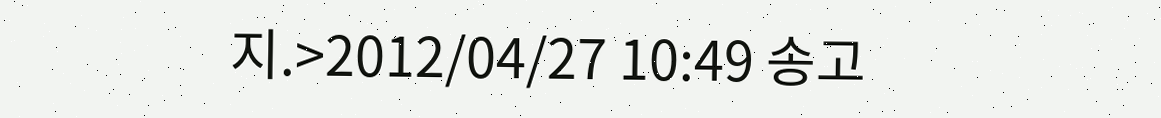지.>2012/04/27 10:49 송고